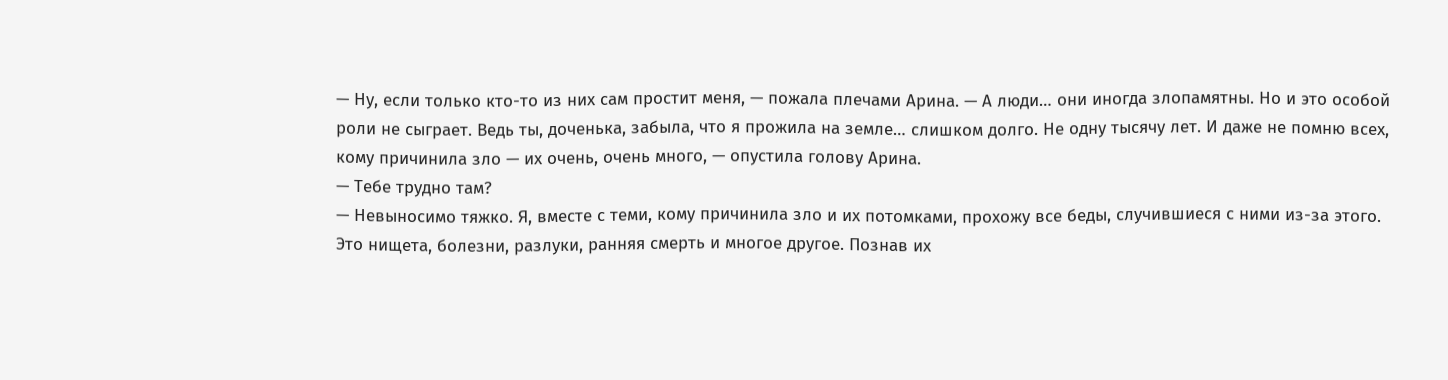— Ну, если только кто-то из них сам простит меня, — пожала плечами Арина. — А люди… они иногда злопамятны. Но и это особой роли не сыграет. Ведь ты, доченька, забыла, что я прожила на земле… слишком долго. Не одну тысячу лет. И даже не помню всех, кому причинила зло — их очень, очень много, — опустила голову Арина.
— Тебе трудно там?
— Невыносимо тяжко. Я, вместе с теми, кому причинила зло и их потомками, прохожу все беды, случившиеся с ними из-за этого. Это нищета, болезни, разлуки, ранняя смерть и многое другое. Познав их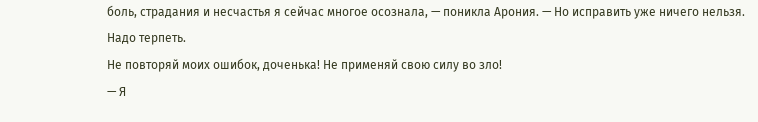боль, страдания и несчастья я сейчас многое осознала, — поникла Арония. — Но исправить уже ничего нельзя. Надо терпеть.
Не повторяй моих ошибок, доченька! Не применяй свою силу во зло!
— Я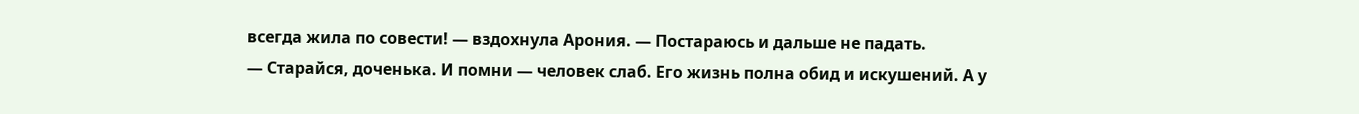всегда жила по совести! — вздохнула Арония. — Постараюсь и дальше не падать.
— Старайся, доченька. И помни — человек слаб. Его жизнь полна обид и искушений. А у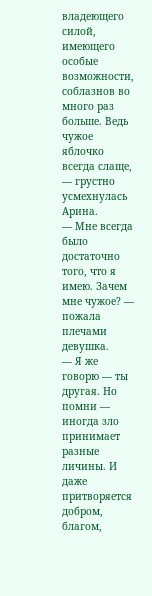владеющего силой, имеющего особые возможности, соблазнов во много раз больше. Ведь чужое яблочко всегда слаще, — грустно усмехнулась Арина.
— Мне всегда было достаточно того, что я имею. Зачем мне чужое? — пожала плечами девушка.
— Я же говорю — ты другая. Но помни — иногда зло принимает разные личины. И даже притворяется добром, благом,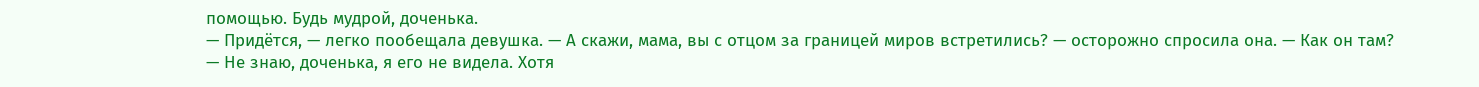помощью. Будь мудрой, доченька.
— Придётся, — легко пообещала девушка. — А скажи, мама, вы с отцом за границей миров встретились? — осторожно спросила она. — Как он там?
— Не знаю, доченька, я его не видела. Хотя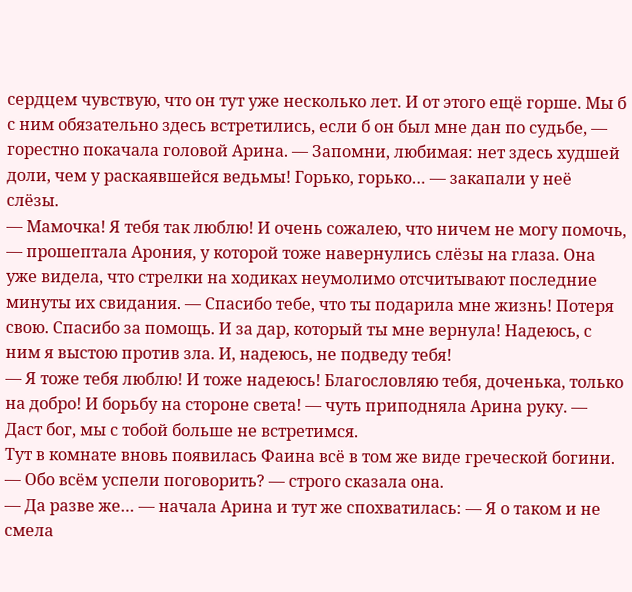сердцем чувствую, что он тут уже несколько лет. И от этого ещё горше. Мы б с ним обязательно здесь встретились, если б он был мне дан по судьбе, — горестно покачала головой Арина. — Запомни, любимая: нет здесь худшей доли, чем у раскаявшейся ведьмы! Горько, горько… — закапали у неё слёзы.
— Мамочка! Я тебя так люблю! И очень сожалею, что ничем не могу помочь, — прошептала Арония, у которой тоже навернулись слёзы на глаза. Она уже видела, что стрелки на ходиках неумолимо отсчитывают последние минуты их свидания. — Спасибо тебе, что ты подарила мне жизнь! Потеря свою. Спасибо за помощь. И за дар, который ты мне вернула! Надеюсь, с ним я выстою против зла. И, надеюсь, не подведу тебя!
— Я тоже тебя люблю! И тоже надеюсь! Благословляю тебя, доченька, только на добро! И борьбу на стороне света! — чуть приподняла Арина руку. — Даст бог, мы с тобой больше не встретимся.
Тут в комнате вновь появилась Фаина всё в том же виде греческой богини.
— Обо всём успели поговорить? — строго сказала она.
— Да разве же… — начала Арина и тут же спохватилась: — Я о таком и не смела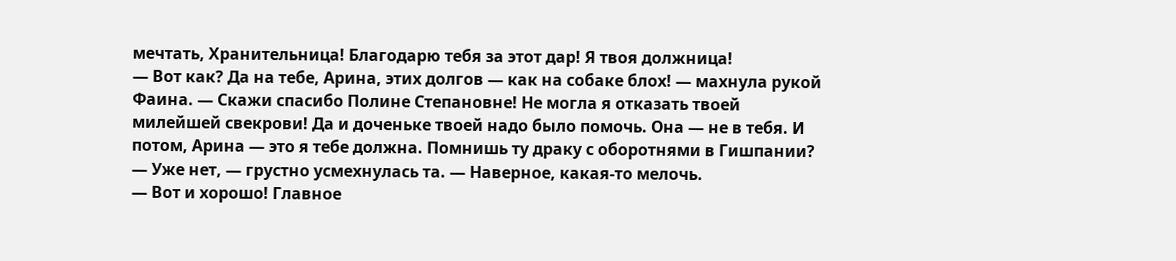мечтать, Хранительница! Благодарю тебя за этот дар! Я твоя должница!
— Вот как? Да на тебе, Арина, этих долгов — как на собаке блох! — махнула рукой Фаина. — Скажи спасибо Полине Степановне! Не могла я отказать твоей милейшей свекрови! Да и доченьке твоей надо было помочь. Она — не в тебя. И потом, Арина — это я тебе должна. Помнишь ту драку с оборотнями в Гишпании?
— Уже нет, — грустно усмехнулась та. — Наверное, какая-то мелочь.
— Вот и хорошо! Главное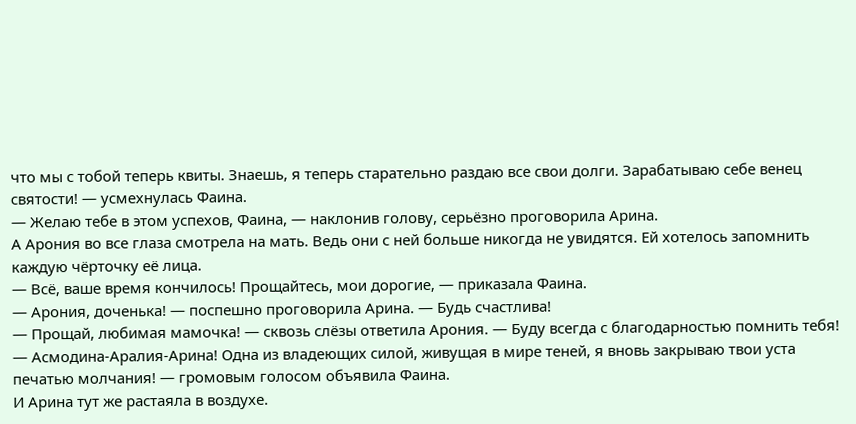что мы с тобой теперь квиты. Знаешь, я теперь старательно раздаю все свои долги. Зарабатываю себе венец святости! — усмехнулась Фаина.
— Желаю тебе в этом успехов, Фаина, — наклонив голову, серьёзно проговорила Арина.
А Арония во все глаза смотрела на мать. Ведь они с ней больше никогда не увидятся. Ей хотелось запомнить каждую чёрточку её лица.
— Всё, ваше время кончилось! Прощайтесь, мои дорогие, — приказала Фаина.
— Арония, доченька! — поспешно проговорила Арина. — Будь счастлива!
— Прощай, любимая мамочка! — сквозь слёзы ответила Арония. — Буду всегда с благодарностью помнить тебя!
— Асмодина-Аралия-Арина! Одна из владеющих силой, живущая в мире теней, я вновь закрываю твои уста печатью молчания! — громовым голосом объявила Фаина.
И Арина тут же растаяла в воздухе.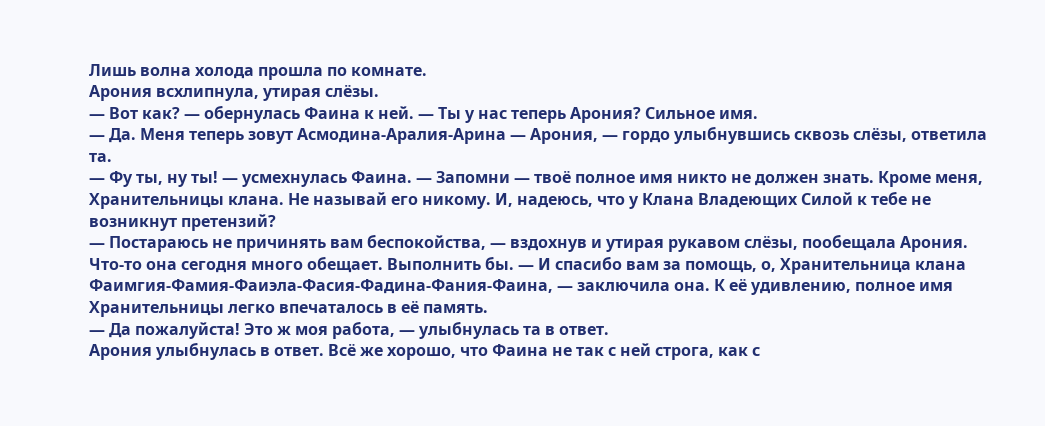Лишь волна холода прошла по комнате.
Арония всхлипнула, утирая слёзы.
— Вот как? — обернулась Фаина к ней. — Ты у нас теперь Арония? Сильное имя.
— Да. Меня теперь зовут Асмодина-Аралия-Арина — Арония, — гордо улыбнувшись сквозь слёзы, ответила та.
— Фу ты, ну ты! — усмехнулась Фаина. — Запомни — твоё полное имя никто не должен знать. Кроме меня, Хранительницы клана. Не называй его никому. И, надеюсь, что у Клана Владеющих Силой к тебе не возникнут претензий?
— Постараюсь не причинять вам беспокойства, — вздохнув и утирая рукавом слёзы, пообещала Арония. Что-то она сегодня много обещает. Выполнить бы. — И спасибо вам за помощь, о, Хранительница клана Фаимгия-Фамия-Фаиэла-Фасия-Фадина-Фания-Фаина, — заключила она. К её удивлению, полное имя Хранительницы легко впечаталось в её память.
— Да пожалуйста! Это ж моя работа, — улыбнулась та в ответ.
Арония улыбнулась в ответ. Всё же хорошо, что Фаина не так с ней строга, как с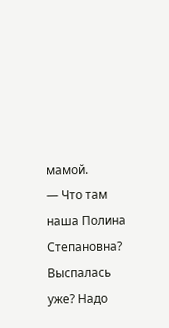мамой.
— Что там наша Полина Степановна? Выспалась уже? Надо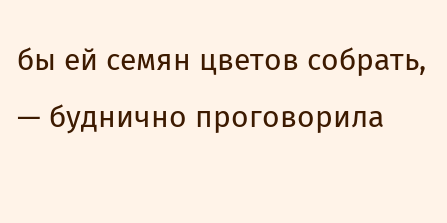бы ей семян цветов собрать, — буднично проговорила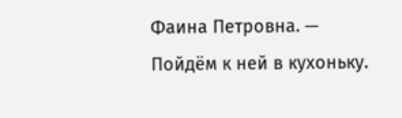Фаина Петровна. — Пойдём к ней в кухоньку.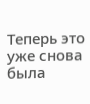Теперь это уже снова была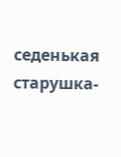седенькая старушка-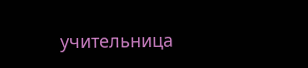учительница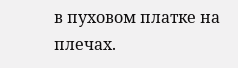в пуховом платке на плечах.